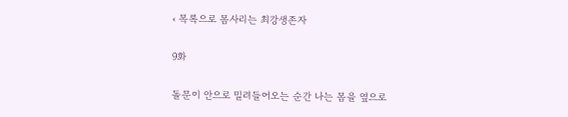‹ 목록으로 몸사리는 최강생존자

9화

돌문이 안으로 밀려들어오는 순간 나는 몸을 옆으로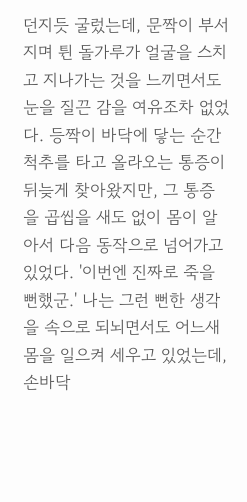던지듯 굴렀는데, 문짝이 부서지며 튄 돌가루가 얼굴을 스치고 지나가는 것을 느끼면서도 눈을 질끈 감을 여유조차 없었다. 등짝이 바닥에 닿는 순간 척추를 타고 올라오는 통증이 뒤늦게 찾아왔지만, 그 통증을 곱씹을 새도 없이 몸이 알아서 다음 동작으로 넘어가고 있었다. '이번엔 진짜로 죽을 뻔했군.' 나는 그런 뻔한 생각을 속으로 되뇌면서도 어느새 몸을 일으켜 세우고 있었는데, 손바닥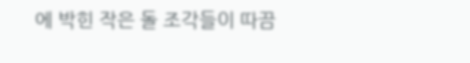에 박힌 작은 돌 조각들이 따끔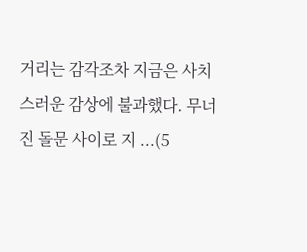거리는 감각조차 지금은 사치스러운 감상에 불과했다. 무너진 돌문 사이로 지 ...(5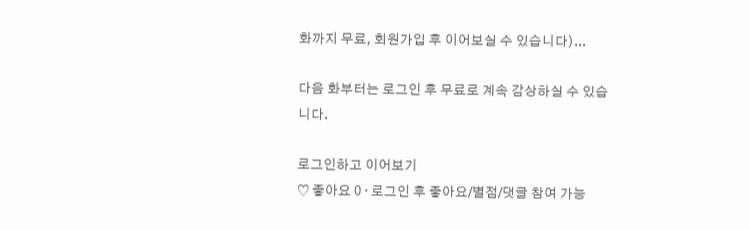화까지 무료, 회원가입 후 이어보실 수 있습니다)...

다음 화부터는 로그인 후 무료로 계속 감상하실 수 있습니다.

로그인하고 이어보기
♡ 좋아요 0 · 로그인 후 좋아요/별점/댓글 참여 가능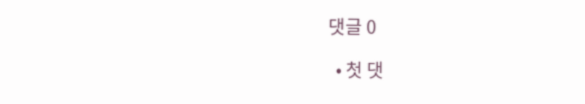댓글 0

  • 첫 댓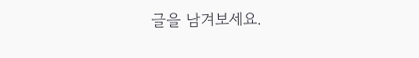글을 남겨보세요.